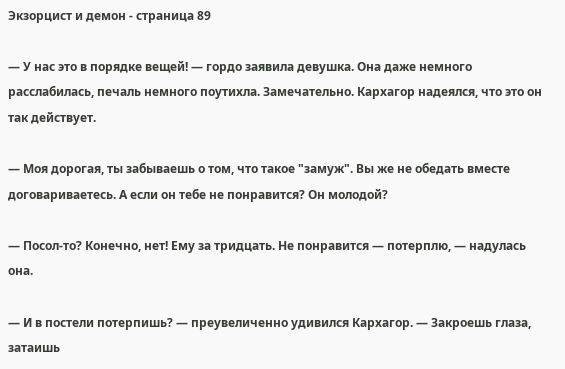Экзорцист и демон - страница 89

— У нас это в порядке вещей! — гордо заявила девушка. Она даже немного расслабилась, печаль немного поутихла. Замечательно. Кархагор надеялся, что это он так действует.

— Моя дорогая, ты забываешь о том, что такое "замуж". Вы же не обедать вместе договариваетесь. А если он тебе не понравится? Он молодой?

— Посол-то? Конечно, нет! Ему за тридцать. Не понравится — потерплю, — надулась она.

— И в постели потерпишь? — преувеличенно удивился Кархагор. — Закроешь глаза, затаишь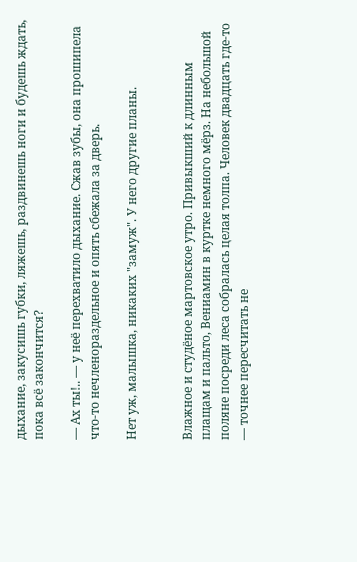дыхание, закусишь губки, ляжешь, раздвинешь ноги и будешь ждать, пока всё закончится?

— Ах ты!.. — у неё перехватило дыхание. Сжав зубы, она прошипела что-то нечленораздельное и опять сбежала за дверь.

Нет уж, малышка, никаких "замуж". У него другие планы.


Влажное и студёное мартовское утро. Привыкший к длинным плащам и пальто, Вениамин в куртке немного мёрз. На небольшой поляне посреди леса собралась целая толпа. Человек двадцать где-то — точнее пересчитать не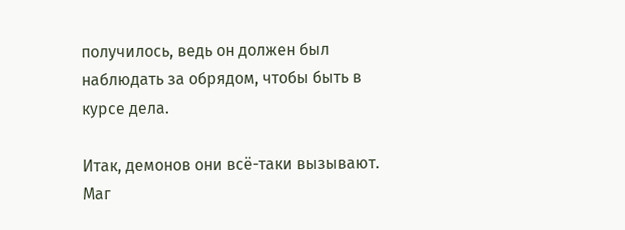получилось, ведь он должен был наблюдать за обрядом, чтобы быть в курсе дела.

Итак, демонов они всё-таки вызывают. Маг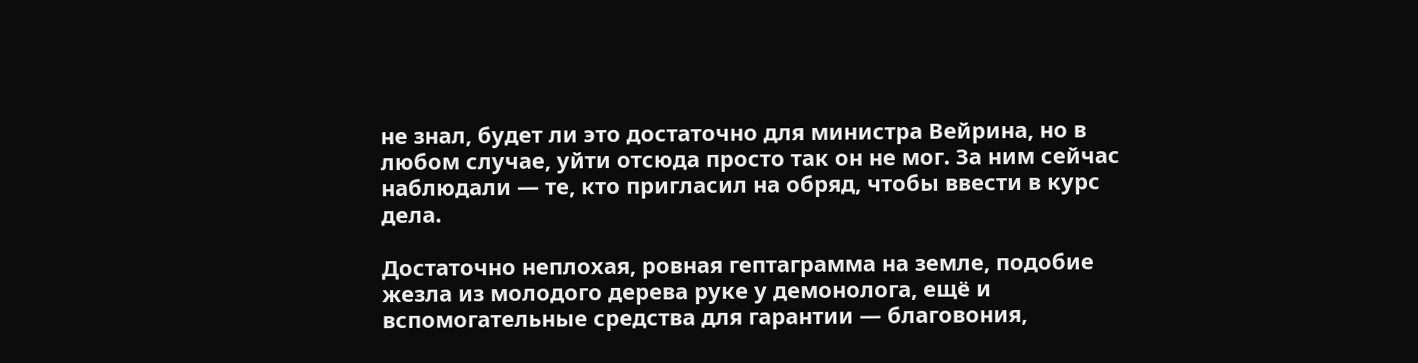не знал, будет ли это достаточно для министра Вейрина, но в любом случае, уйти отсюда просто так он не мог. За ним сейчас наблюдали — те, кто пригласил на обряд, чтобы ввести в курс дела.

Достаточно неплохая, ровная гептаграмма на земле, подобие жезла из молодого дерева руке у демонолога, ещё и вспомогательные средства для гарантии — благовония,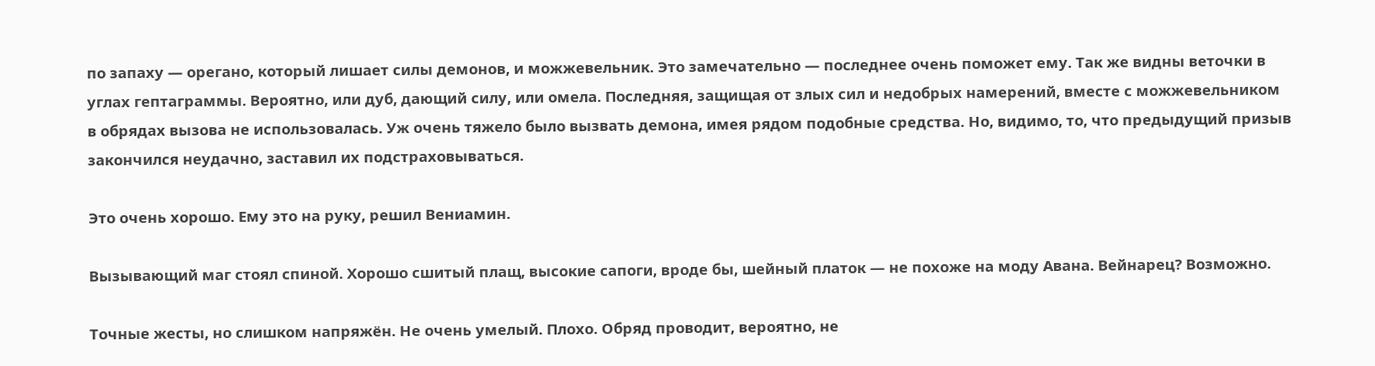по запаху — орегано, который лишает силы демонов, и можжевельник. Это замечательно — последнее очень поможет ему. Так же видны веточки в углах гептаграммы. Вероятно, или дуб, дающий силу, или омела. Последняя, защищая от злых сил и недобрых намерений, вместе с можжевельником в обрядах вызова не использовалась. Уж очень тяжело было вызвать демона, имея рядом подобные средства. Но, видимо, то, что предыдущий призыв закончился неудачно, заставил их подстраховываться.

Это очень хорошо. Ему это на руку, решил Вениамин.

Вызывающий маг стоял спиной. Хорошо сшитый плащ, высокие сапоги, вроде бы, шейный платок — не похоже на моду Авана. Вейнарец? Возможно.

Точные жесты, но слишком напряжён. Не очень умелый. Плохо. Обряд проводит, вероятно, не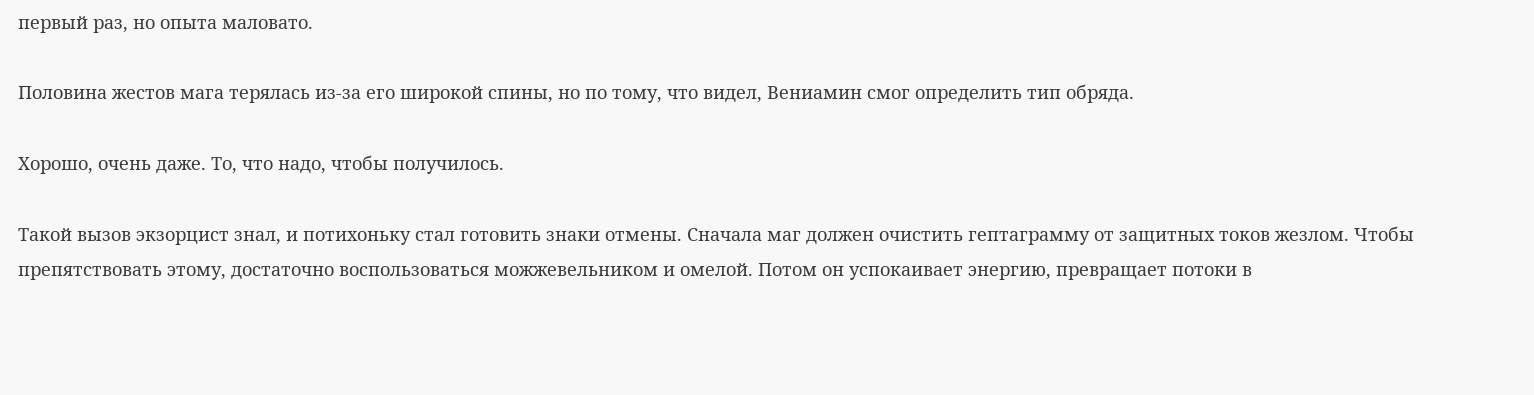первый раз, но опыта маловато.

Половина жестов мага терялась из-за его широкой спины, но по тому, что видел, Вениамин смог определить тип обряда.

Хорошо, очень даже. То, что надо, чтобы получилось.

Такой вызов экзорцист знал, и потихоньку стал готовить знаки отмены. Сначала маг должен очистить гептаграмму от защитных токов жезлом. Чтобы препятствовать этому, достаточно воспользоваться можжевельником и омелой. Потом он успокаивает энергию, превращает потоки в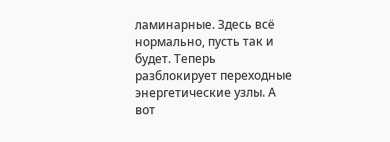ламинарные. Здесь всё нормально, пусть так и будет. Теперь разблокирует переходные энергетические узлы. А вот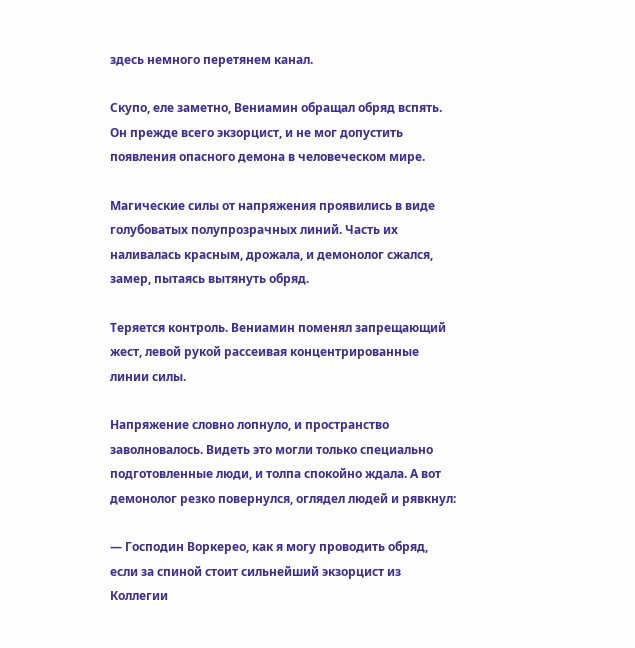здесь немного перетянем канал.

Скупо, еле заметно, Вениамин обращал обряд вспять. Он прежде всего экзорцист, и не мог допустить появления опасного демона в человеческом мире.

Магические силы от напряжения проявились в виде голубоватых полупрозрачных линий. Часть их наливалась красным, дрожала, и демонолог сжался, замер, пытаясь вытянуть обряд.

Теряется контроль. Вениамин поменял запрещающий жест, левой рукой рассеивая концентрированные линии силы.

Напряжение словно лопнуло, и пространство заволновалось. Видеть это могли только специально подготовленные люди, и толпа спокойно ждала. А вот демонолог резко повернулся, оглядел людей и рявкнул:

— Господин Воркерео, как я могу проводить обряд, если за спиной стоит сильнейший экзорцист из Коллегии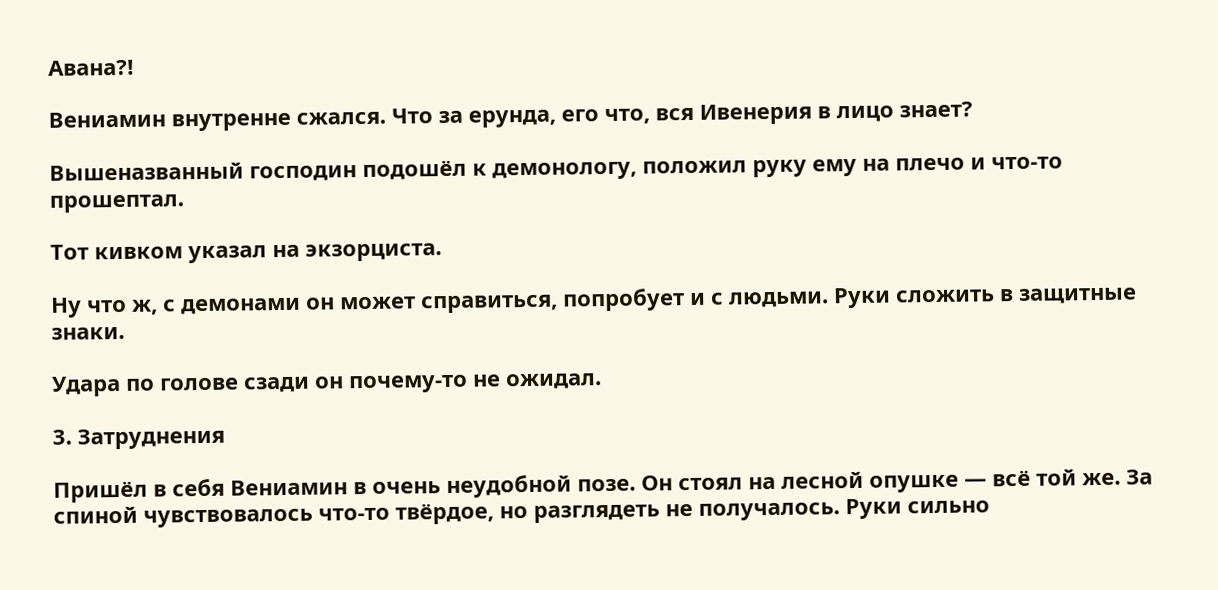Авана?!

Вениамин внутренне сжался. Что за ерунда, его что, вся Ивенерия в лицо знает?

Вышеназванный господин подошёл к демонологу, положил руку ему на плечо и что-то прошептал.

Тот кивком указал на экзорциста.

Ну что ж, с демонами он может справиться, попробует и с людьми. Руки сложить в защитные знаки.

Удара по голове сзади он почему-то не ожидал.

3. Затруднения

Пришёл в себя Вениамин в очень неудобной позе. Он стоял на лесной опушке — всё той же. За спиной чувствовалось что-то твёрдое, но разглядеть не получалось. Руки сильно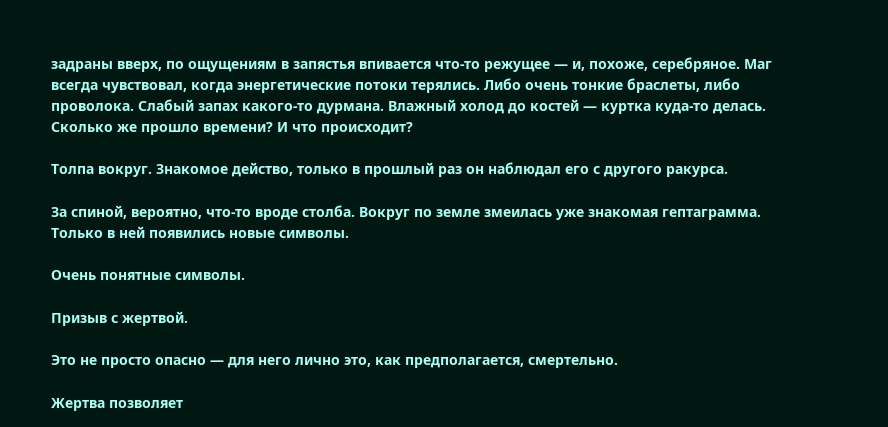задраны вверх, по ощущениям в запястья впивается что-то режущее — и, похоже, серебряное. Маг всегда чувствовал, когда энергетические потоки терялись. Либо очень тонкие браслеты, либо проволока. Слабый запах какого-то дурмана. Влажный холод до костей — куртка куда-то делась. Сколько же прошло времени? И что происходит?

Толпа вокруг. Знакомое действо, только в прошлый раз он наблюдал его с другого ракурса.

За спиной, вероятно, что-то вроде столба. Вокруг по земле змеилась уже знакомая гептаграмма. Только в ней появились новые символы.

Очень понятные символы.

Призыв с жертвой.

Это не просто опасно — для него лично это, как предполагается, смертельно.

Жертва позволяет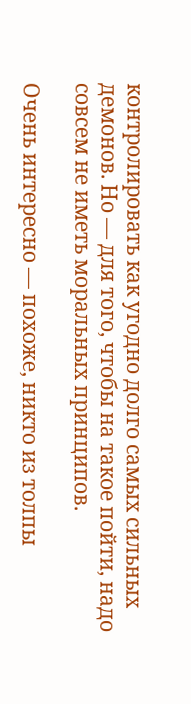контролировать как угодно долго самых сильных демонов. Но — для того, чтобы на такое пойти, надо совсем не иметь моральных принципов.

Очень интересно — похоже, никто из толпы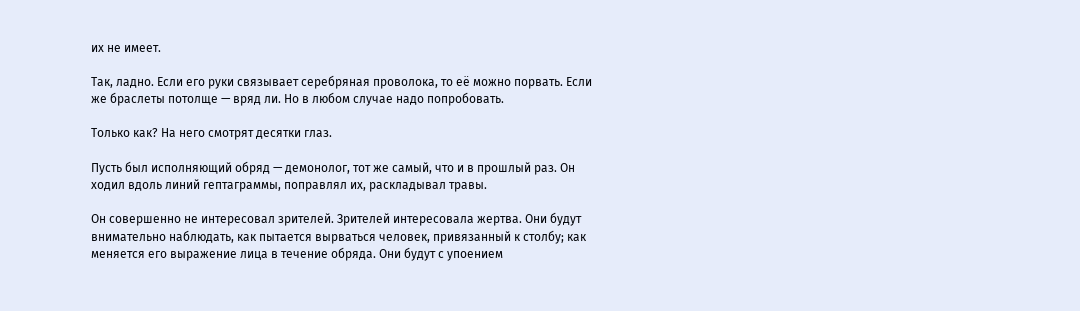их не имеет.

Так, ладно. Если его руки связывает серебряная проволока, то её можно порвать. Если же браслеты потолще — вряд ли. Но в любом случае надо попробовать.

Только как? На него смотрят десятки глаз.

Пусть был исполняющий обряд — демонолог, тот же самый, что и в прошлый раз. Он ходил вдоль линий гептаграммы, поправлял их, раскладывал травы.

Он совершенно не интересовал зрителей. Зрителей интересовала жертва. Они будут внимательно наблюдать, как пытается вырваться человек, привязанный к столбу; как меняется его выражение лица в течение обряда. Они будут с упоением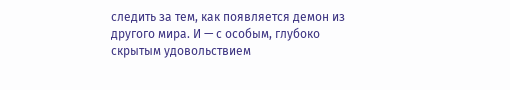следить за тем, как появляется демон из другого мира. И — с особым, глубоко скрытым удовольствием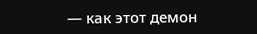— как этот демон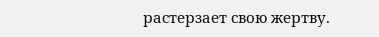растерзает свою жертву.